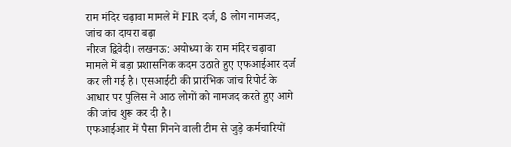राम मंदिर चढ़ावा मामले में FIR दर्ज, 8 लोग नामजद, जांच का दायरा बढ़ा
नीरज द्विवेदी। लखनऊ: अयोध्या के राम मंदिर चढ़ावा मामले में बड़ा प्रशासनिक कदम उठाते हुए एफआईआर दर्ज कर ली गई है। एसआईटी की प्रारंभिक जांच रिपोर्ट के आधार पर पुलिस ने आठ लोगों को नामजद करते हुए आगे की जांच शुरू कर दी है।
एफआईआर में पैसा गिनने वाली टीम से जुड़े कर्मचारियों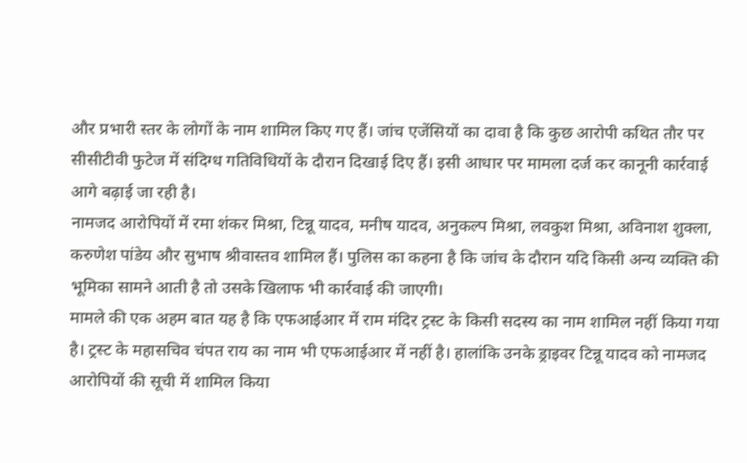और प्रभारी स्तर के लोगों के नाम शामिल किए गए हैं। जांच एजेंसियों का दावा है कि कुछ आरोपी कथित तौर पर सीसीटीवी फुटेज में संदिग्ध गतिविधियों के दौरान दिखाई दिए हैं। इसी आधार पर मामला दर्ज कर कानूनी कार्रवाई आगे बढ़ाई जा रही है।
नामजद आरोपियों में रमा शंकर मिश्रा, टिन्नू यादव, मनीष यादव, अनुकल्प मिश्रा, लवकुश मिश्रा, अविनाश शुक्ला, करुणेश पांडेय और सुभाष श्रीवास्तव शामिल हैं। पुलिस का कहना है कि जांच के दौरान यदि किसी अन्य व्यक्ति की भूमिका सामने आती है तो उसके खिलाफ भी कार्रवाई की जाएगी।
मामले की एक अहम बात यह है कि एफआईआर में राम मंदिर ट्रस्ट के किसी सदस्य का नाम शामिल नहीं किया गया है। ट्रस्ट के महासचिव चंपत राय का नाम भी एफआईआर में नहीं है। हालांकि उनके ड्राइवर टिन्नू यादव को नामजद आरोपियों की सूची में शामिल किया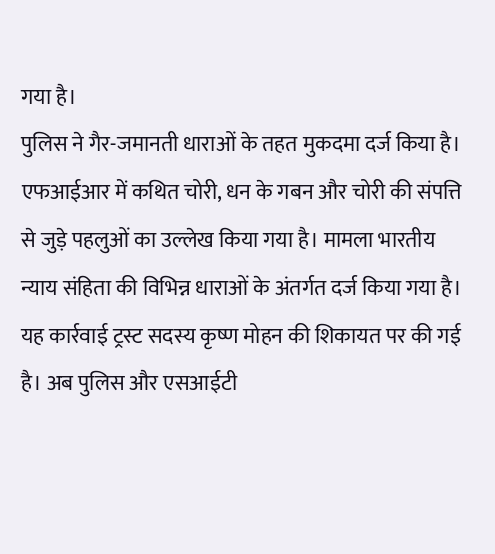गया है।
पुलिस ने गैर-जमानती धाराओं के तहत मुकदमा दर्ज किया है। एफआईआर में कथित चोरी, धन के गबन और चोरी की संपत्ति से जुड़े पहलुओं का उल्लेख किया गया है। मामला भारतीय न्याय संहिता की विभिन्न धाराओं के अंतर्गत दर्ज किया गया है।
यह कार्रवाई ट्रस्ट सदस्य कृष्ण मोहन की शिकायत पर की गई है। अब पुलिस और एसआईटी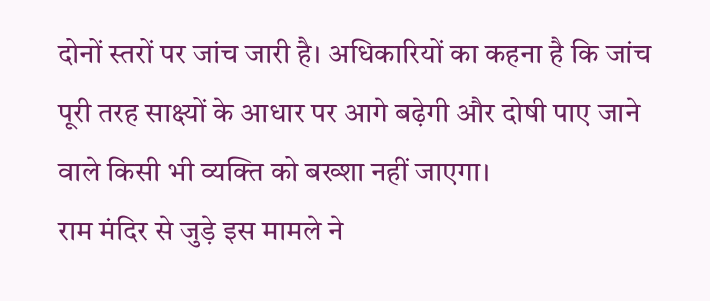दोनों स्तरों पर जांच जारी है। अधिकारियों का कहना है कि जांच पूरी तरह साक्ष्यों के आधार पर आगे बढ़ेगी और दोषी पाए जाने वाले किसी भी व्यक्ति को बख्शा नहीं जाएगा।
राम मंदिर से जुड़े इस मामले ने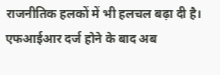राजनीतिक हलकों में भी हलचल बढ़ा दी है। एफआईआर दर्ज होने के बाद अब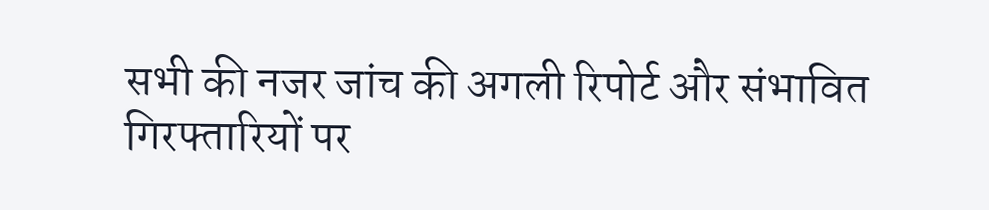सभी की नजर जांच की अगली रिपोर्ट और संभावित गिरफ्तारियों पर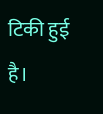टिकी हुई है।